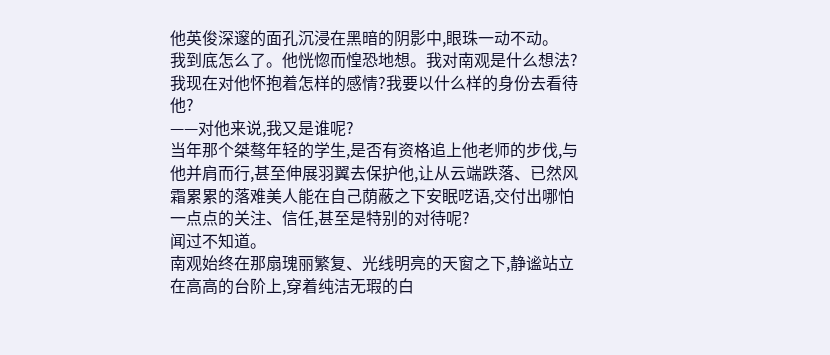他英俊深邃的面孔沉浸在黑暗的阴影中,眼珠一动不动。
我到底怎么了。他恍惚而惶恐地想。我对南观是什么想法?我现在对他怀抱着怎样的感情?我要以什么样的身份去看待他?
——对他来说,我又是谁呢?
当年那个桀骜年轻的学生,是否有资格追上他老师的步伐,与他并肩而行,甚至伸展羽翼去保护他,让从云端跌落、已然风霜累累的落难美人能在自己荫蔽之下安眠呓语,交付出哪怕一点点的关注、信任,甚至是特别的对待呢?
闻过不知道。
南观始终在那扇瑰丽繁复、光线明亮的天窗之下,静谧站立在高高的台阶上,穿着纯洁无瑕的白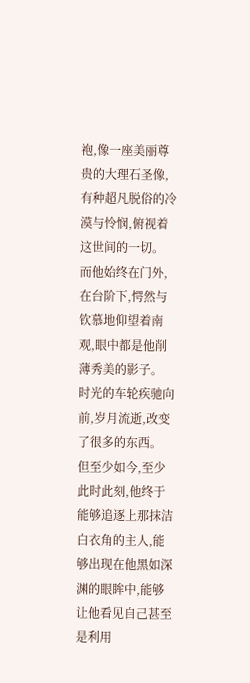袍,像一座美丽尊贵的大理石圣像,有种超凡脱俗的冷漠与怜悯,俯视着这世间的一切。
而他始终在门外,在台阶下,愕然与钦慕地仰望着南观,眼中都是他削薄秀美的影子。
时光的车轮疾驰向前,岁月流逝,改变了很多的东西。
但至少如今,至少此时此刻,他终于能够追逐上那抹洁白衣角的主人,能够出现在他黑如深渊的眼眸中,能够让他看见自己甚至是利用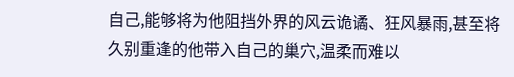自己,能够将为他阻挡外界的风云诡谲、狂风暴雨,甚至将久别重逢的他带入自己的巢穴,温柔而难以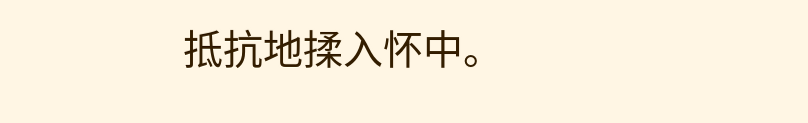抵抗地揉入怀中。